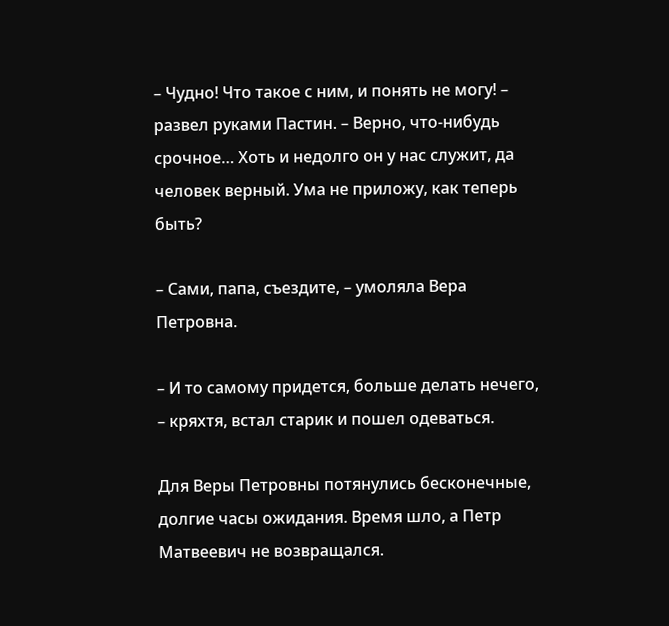– Чудно! Что такое с ним, и понять не могу! – развел руками Пастин. – Верно, что-нибудь срочное… Хоть и недолго он у нас служит, да человек верный. Ума не приложу, как теперь быть?

– Сами, папа, съездите, – умоляла Вера Петровна.

– И то самому придется, больше делать нечего, – кряхтя, встал старик и пошел одеваться.

Для Веры Петровны потянулись бесконечные, долгие часы ожидания. Время шло, а Петр Матвеевич не возвращался.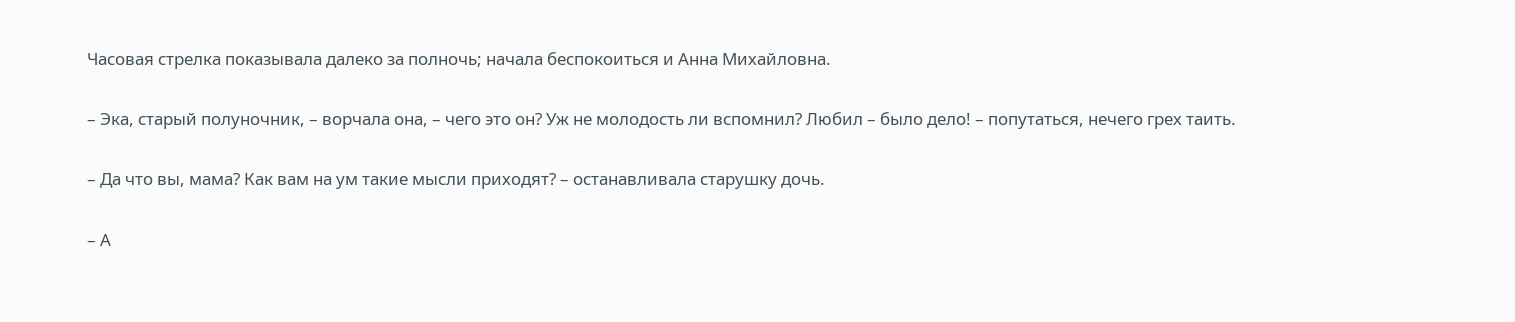Часовая стрелка показывала далеко за полночь; начала беспокоиться и Анна Михайловна.

– Эка, старый полуночник, – ворчала она, – чего это он? Уж не молодость ли вспомнил? Любил – было дело! – попутаться, нечего грех таить.

– Да что вы, мама? Как вам на ум такие мысли приходят? – останавливала старушку дочь.

– А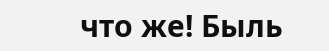что же! Быль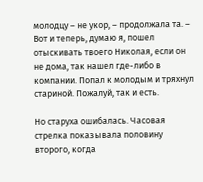молодцу – не укор, – продолжала та. – Вот и теперь, думаю я, пошел отыскивать твоего Николая, если он не дома, так нашел где-либо в компании. Попал к молодым и тряхнул стариной. Пожалуй, так и есть.

Но старуха ошибалась. Часовая стрелка показывала половину второго, когда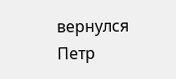вернулся Петр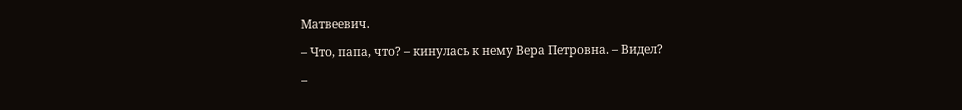Матвеевич.

– Что, папа, что? – кинулась к нему Вера Петровна. – Видел?

–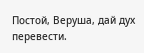Постой, Веруша, дай дух перевести.